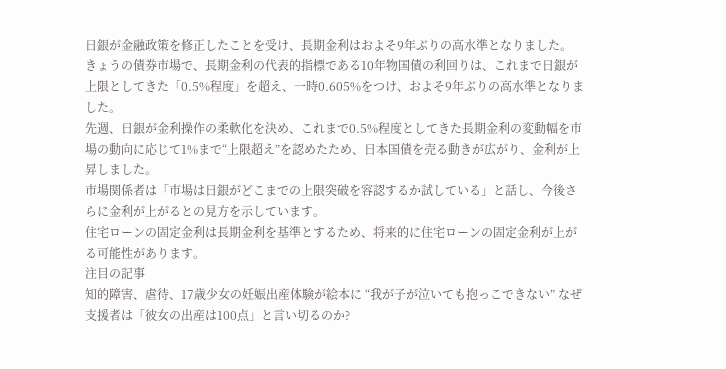日銀が金融政策を修正したことを受け、長期金利はおよそ9年ぶりの高水準となりました。
きょうの債券市場で、長期金利の代表的指標である10年物国債の利回りは、これまで日銀が上限としてきた「0.5%程度」を超え、一時0.605%をつけ、およそ9年ぶりの高水準となりました。
先週、日銀が金利操作の柔軟化を決め、これまで0.5%程度としてきた長期金利の変動幅を市場の動向に応じて1%まで“上限超え”を認めたため、日本国債を売る動きが広がり、金利が上昇しました。
市場関係者は「市場は日銀がどこまでの上限突破を容認するか試している」と話し、今後さらに金利が上がるとの見方を示しています。
住宅ローンの固定金利は長期金利を基準とするため、将来的に住宅ローンの固定金利が上がる可能性があります。
注目の記事
知的障害、虐待、17歳少女の妊娠出産体験が絵本に “我が子が泣いても抱っこできない” なぜ支援者は「彼女の出産は100点」と言い切るのか?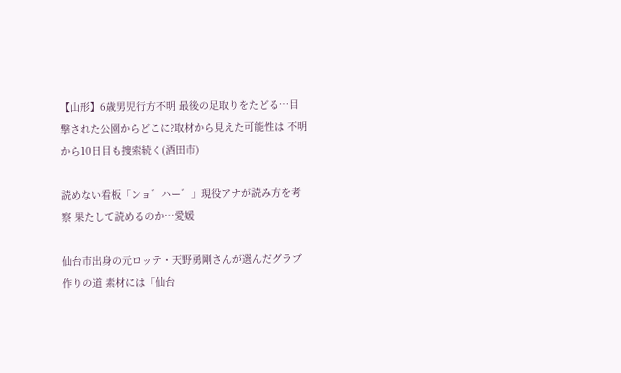【山形】6歳男児行方不明 最後の足取りをたどる…目撃された公園からどこに?取材から見えた可能性は 不明から10日目も捜索続く(酒田市)

読めない看板「ンョ゛ハー゛」現役アナが読み方を考察 果たして読めるのか…愛媛

仙台市出身の元ロッテ・天野勇剛さんが選んだグラブ作りの道 素材には「仙台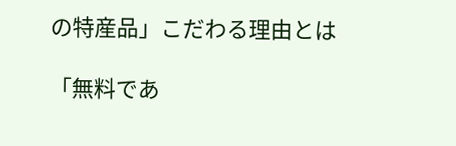の特産品」こだわる理由とは

「無料であ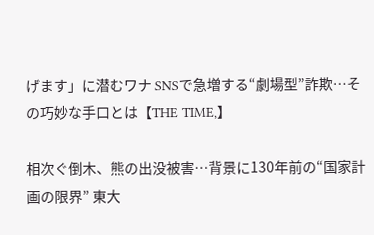げます」に潜むワナ SNSで急増する“劇場型”詐欺…その巧妙な手口とは【THE TIME,】

相次ぐ倒木、熊の出没被害…背景に130年前の“国家計画の限界” 東大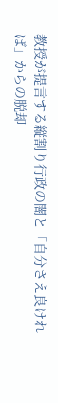教授が提言する縦割り行政の闇と「自分さえ良ければ」からの脱却